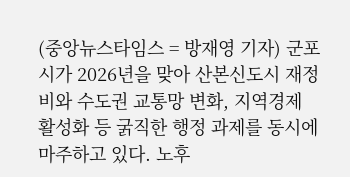(중앙뉴스타임스 = 방재영 기자) 군포시가 2026년을 맞아 산본신도시 재정비와 수도권 교통망 변화, 지역경제 활성화 등 굵직한 행정 과제를 동시에 마주하고 있다. 노후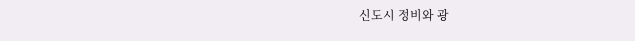신도시 정비와 광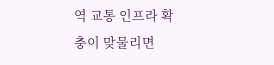역 교통 인프라 확충이 맞물리면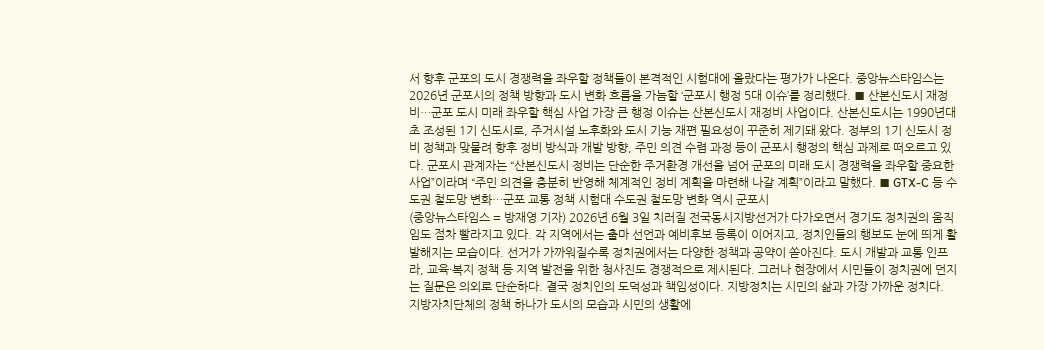서 향후 군포의 도시 경쟁력을 좌우할 정책들이 본격적인 시험대에 올랐다는 평가가 나온다. 중앙뉴스타임스는 2026년 군포시의 정책 방향과 도시 변화 흐름을 가늠할 ‘군포시 행정 5대 이슈’를 정리했다. ■ 산본신도시 재정비…군포 도시 미래 좌우할 핵심 사업 가장 큰 행정 이슈는 산본신도시 재정비 사업이다. 산본신도시는 1990년대 초 조성된 1기 신도시로, 주거시설 노후화와 도시 기능 재편 필요성이 꾸준히 제기돼 왔다. 정부의 1기 신도시 정비 정책과 맞물려 향후 정비 방식과 개발 방향, 주민 의견 수렴 과정 등이 군포시 행정의 핵심 과제로 떠오르고 있다. 군포시 관계자는 “산본신도시 정비는 단순한 주거환경 개선을 넘어 군포의 미래 도시 경쟁력을 좌우할 중요한 사업”이라며 “주민 의견을 충분히 반영해 체계적인 정비 계획을 마련해 나갈 계획”이라고 말했다. ■ GTX-C 등 수도권 철도망 변화…군포 교통 정책 시험대 수도권 철도망 변화 역시 군포시
(중앙뉴스타임스 = 방재영 기자) 2026년 6월 3일 치러질 전국동시지방선거가 다가오면서 경기도 정치권의 움직임도 점차 빨라지고 있다. 각 지역에서는 출마 선언과 예비후보 등록이 이어지고, 정치인들의 행보도 눈에 띄게 활발해지는 모습이다. 선거가 가까워질수록 정치권에서는 다양한 정책과 공약이 쏟아진다. 도시 개발과 교통 인프라, 교육·복지 정책 등 지역 발전을 위한 청사진도 경쟁적으로 제시된다. 그러나 현장에서 시민들이 정치권에 던지는 질문은 의외로 단순하다. 결국 정치인의 도덕성과 책임성이다. 지방정치는 시민의 삶과 가장 가까운 정치다. 지방자치단체의 정책 하나가 도시의 모습과 시민의 생활에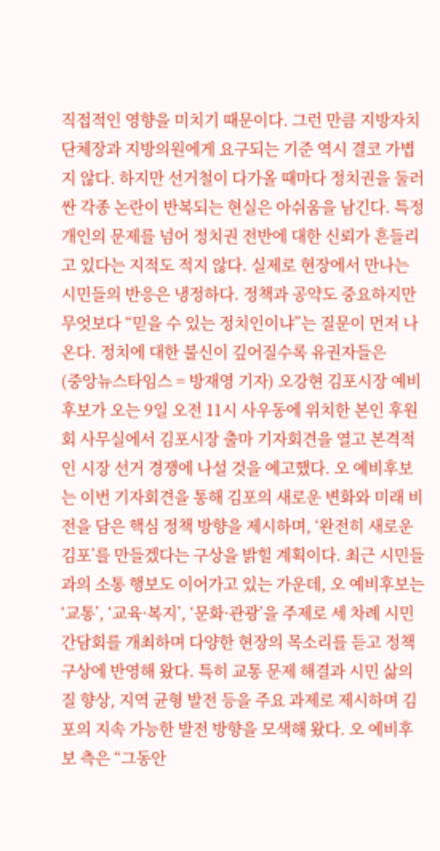직접적인 영향을 미치기 때문이다. 그런 만큼 지방자치단체장과 지방의원에게 요구되는 기준 역시 결코 가볍지 않다. 하지만 선거철이 다가올 때마다 정치권을 둘러싼 각종 논란이 반복되는 현실은 아쉬움을 남긴다. 특정 개인의 문제를 넘어 정치권 전반에 대한 신뢰가 흔들리고 있다는 지적도 적지 않다. 실제로 현장에서 만나는 시민들의 반응은 냉정하다. 정책과 공약도 중요하지만 무엇보다 “믿을 수 있는 정치인이냐”는 질문이 먼저 나온다. 정치에 대한 불신이 깊어질수록 유권자들은
(중앙뉴스타임스 = 방재영 기자) 오강현 김포시장 예비후보가 오는 9일 오전 11시 사우동에 위치한 본인 후원회 사무실에서 김포시장 출마 기자회견을 열고 본격적인 시장 선거 경쟁에 나설 것을 예고했다. 오 예비후보는 이번 기자회견을 통해 김포의 새로운 변화와 미래 비전을 담은 핵심 정책 방향을 제시하며, ‘완전히 새로운 김포’를 만들겠다는 구상을 밝힐 계획이다. 최근 시민들과의 소통 행보도 이어가고 있는 가운데, 오 예비후보는 ‘교통’, ‘교육·복지’, ‘문화·관광’을 주제로 세 차례 시민 간담회를 개최하며 다양한 현장의 목소리를 듣고 정책 구상에 반영해 왔다. 특히 교통 문제 해결과 시민 삶의 질 향상, 지역 균형 발전 등을 주요 과제로 제시하며 김포의 지속 가능한 발전 방향을 모색해 왔다. 오 예비후보 측은 “그동안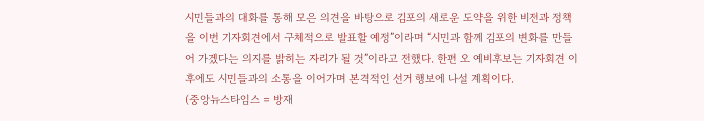시민들과의 대화를 통해 모은 의견을 바탕으로 김포의 새로운 도약을 위한 비전과 정책을 이번 기자회견에서 구체적으로 발표할 예정”이라며 “시민과 함께 김포의 변화를 만들어 가겠다는 의지를 밝히는 자리가 될 것”이라고 전했다. 한편 오 예비후보는 기자회견 이후에도 시민들과의 소통을 이어가며 본격적인 선거 행보에 나설 계획이다.
(중앙뉴스타임스 = 방재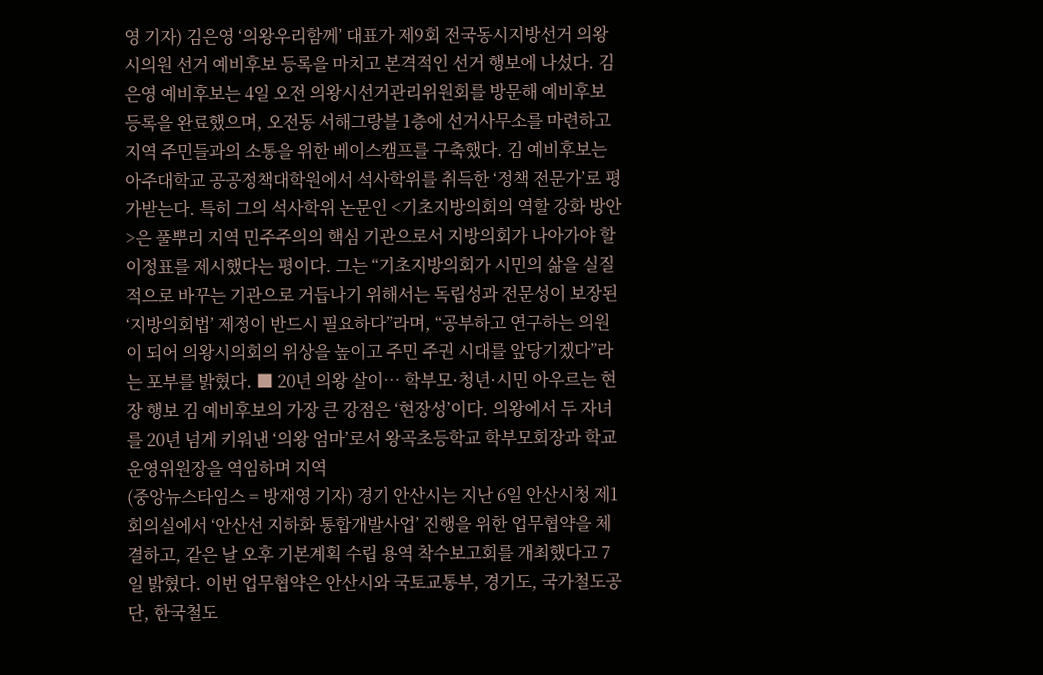영 기자) 김은영 ‘의왕우리함께’ 대표가 제9회 전국동시지방선거 의왕시의원 선거 예비후보 등록을 마치고 본격적인 선거 행보에 나섰다. 김은영 예비후보는 4일 오전 의왕시선거관리위원회를 방문해 예비후보 등록을 완료했으며, 오전동 서해그랑블 1층에 선거사무소를 마련하고 지역 주민들과의 소통을 위한 베이스캠프를 구축했다. 김 예비후보는 아주대학교 공공정책대학원에서 석사학위를 취득한 ‘정책 전문가’로 평가받는다. 특히 그의 석사학위 논문인 <기초지방의회의 역할 강화 방안>은 풀뿌리 지역 민주주의의 핵심 기관으로서 지방의회가 나아가야 할 이정표를 제시했다는 평이다. 그는 “기초지방의회가 시민의 삶을 실질적으로 바꾸는 기관으로 거듭나기 위해서는 독립성과 전문성이 보장된 ‘지방의회법’ 제정이 반드시 필요하다”라며, “공부하고 연구하는 의원이 되어 의왕시의회의 위상을 높이고 주민 주권 시대를 앞당기겠다”라는 포부를 밝혔다. ■ 20년 의왕 살이… 학부모·청년·시민 아우르는 현장 행보 김 예비후보의 가장 큰 강점은 ‘현장성’이다. 의왕에서 두 자녀를 20년 넘게 키워낸 ‘의왕 엄마’로서 왕곡초등학교 학부모회장과 학교운영위원장을 역임하며 지역
(중앙뉴스타임스 = 방재영 기자) 경기 안산시는 지난 6일 안산시청 제1회의실에서 ‘안산선 지하화 통합개발사업’ 진행을 위한 업무협약을 체결하고, 같은 날 오후 기본계획 수립 용역 착수보고회를 개최했다고 7일 밝혔다. 이번 업무협약은 안산시와 국토교통부, 경기도, 국가철도공단, 한국철도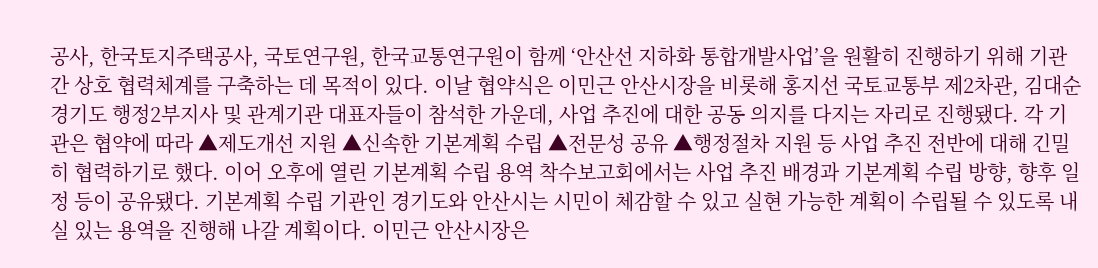공사, 한국토지주택공사, 국토연구원, 한국교통연구원이 함께 ‘안산선 지하화 통합개발사업’을 원활히 진행하기 위해 기관 간 상호 협력체계를 구축하는 데 목적이 있다. 이날 협약식은 이민근 안산시장을 비롯해 홍지선 국토교통부 제2차관, 김대순 경기도 행정2부지사 및 관계기관 대표자들이 참석한 가운데, 사업 추진에 대한 공동 의지를 다지는 자리로 진행됐다. 각 기관은 협약에 따라 ▲제도개선 지원 ▲신속한 기본계획 수립 ▲전문성 공유 ▲행정절차 지원 등 사업 추진 전반에 대해 긴밀히 협력하기로 했다. 이어 오후에 열린 기본계획 수립 용역 착수보고회에서는 사업 추진 배경과 기본계획 수립 방향, 향후 일정 등이 공유됐다. 기본계획 수립 기관인 경기도와 안산시는 시민이 체감할 수 있고 실현 가능한 계획이 수립될 수 있도록 내실 있는 용역을 진행해 나갈 계획이다. 이민근 안산시장은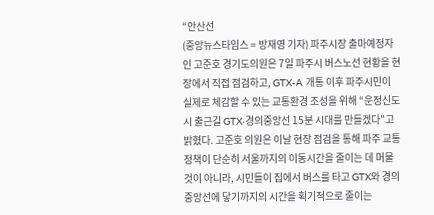“안산선
(중앙뉴스타임스 = 방재영 기자) 파주시장 출마예정자인 고준호 경기도의원은 7일 파주시 버스노선 현황을 현장에서 직접 점검하고, GTX-A 개통 이후 파주시민이 실제로 체감할 수 있는 교통환경 조성을 위해 “운정신도시 출근길 GTX·경의중앙선 15분 시대를 만들겠다”고 밝혔다. 고준호 의원은 이날 현장 점검을 통해 파주 교통정책이 단순히 서울까지의 이동시간을 줄이는 데 머물 것이 아니라, 시민들이 집에서 버스를 타고 GTX와 경의중앙선에 닿기까지의 시간을 획기적으로 줄이는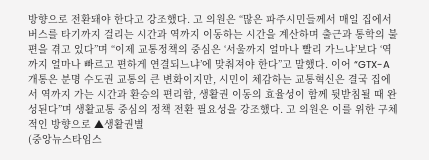방향으로 전환돼야 한다고 강조했다. 고 의원은 “많은 파주시민들께서 매일 집에서 버스를 타기까지 걸리는 시간과 역까지 이동하는 시간을 계산하며 출근과 통학의 불편을 겪고 있다”며 “이제 교통정책의 중심은 ‘서울까지 얼마나 빨리 가느냐’보다 ‘역까지 얼마나 빠르고 편하게 연결되느냐’에 맞춰져야 한다”고 말했다. 이어 “GTX-A 개통은 분명 수도권 교통의 큰 변화이지만, 시민이 체감하는 교통혁신은 결국 집에서 역까지 가는 시간과 환승의 편리함, 생활권 이동의 효율성이 함께 뒷받침될 때 완성된다”며 생활교통 중심의 정책 전환 필요성을 강조했다. 고 의원은 이를 위한 구체적인 방향으로 ▲생활권별
(중앙뉴스타임스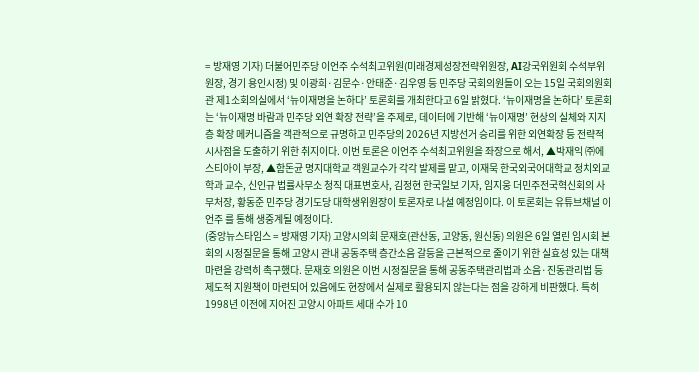= 방재영 기자) 더불어민주당 이언주 수석최고위원(미래경제성장전략위원장, AI강국위원회 수석부위원장, 경기 용인시정) 및 이광희·김문수·안태준·김우영 등 민주당 국회의원들이 오는 15일 국회의원회관 제1소회의실에서 ‘뉴이재명을 논하다’ 토론회를 개최한다고 6일 밝혔다. ‘뉴이재명을 논하다’ 토론회는 ‘뉴이재명 바람과 민주당 외연 확장 전략’을 주제로, 데이터에 기반해 ‘뉴이재명’ 현상의 실체와 지지층 확장 메커니즘을 객관적으로 규명하고 민주당의 2026년 지방선거 승리를 위한 외연확장 등 전략적 시사점을 도출하기 위한 취지이다. 이번 토론은 이언주 수석최고위원을 좌장으로 해서, ▲박재익 ㈜에스티아이 부장, ▲함돈균 명지대학교 객원교수가 각각 발제를 맡고, 이재묵 한국외국어대학교 정치외교학과 교수, 신인규 법률사무소 청직 대표변호사, 김정현 한국일보 기자, 임지웅 더민주전국혁신회의 사무처장, 황동준 민주당 경기도당 대학생위원장이 토론자로 나설 예정임이다. 이 토론회는 유튜브채널 이언주 를 통해 생중계될 예정이다.
(중앙뉴스타임스 = 방재영 기자) 고양시의회 문재호(관산동, 고양동, 원신동) 의원은 6일 열린 임시회 본회의 시정질문을 통해 고양시 관내 공동주택 층간소음 갈등을 근본적으로 줄이기 위한 실효성 있는 대책 마련을 강력히 촉구했다. 문재호 의원은 이번 시정질문을 통해 공동주택관리법과 소음·진동관리법 등 제도적 지원책이 마련되어 있음에도 현장에서 실제로 활용되지 않는다는 점을 강하게 비판했다. 특히 1998년 이전에 지어진 고양시 아파트 세대 수가 10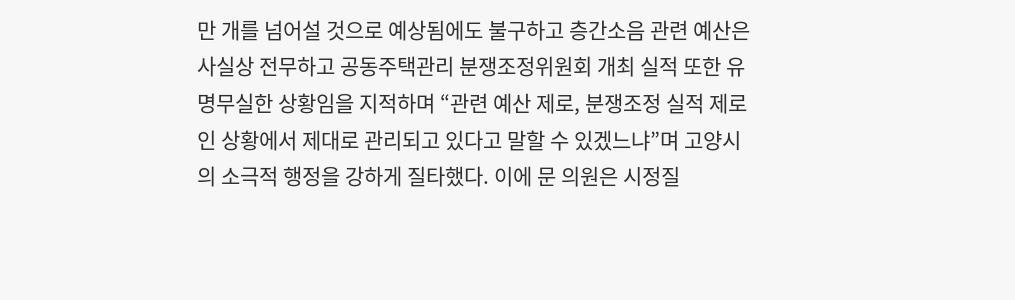만 개를 넘어설 것으로 예상됨에도 불구하고 층간소음 관련 예산은 사실상 전무하고 공동주택관리 분쟁조정위원회 개최 실적 또한 유명무실한 상황임을 지적하며 “관련 예산 제로, 분쟁조정 실적 제로인 상황에서 제대로 관리되고 있다고 말할 수 있겠느냐”며 고양시의 소극적 행정을 강하게 질타했다. 이에 문 의원은 시정질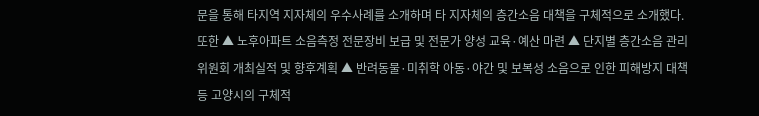문을 통해 타지역 지자체의 우수사례를 소개하며 타 지자체의 층간소음 대책을 구체적으로 소개했다. 또한 ▲ 노후아파트 소음측정 전문장비 보급 및 전문가 양성 교육·예산 마련 ▲ 단지별 층간소음 관리위원회 개최실적 및 향후계획 ▲ 반려동물·미취학 아동·야간 및 보복성 소음으로 인한 피해방지 대책 등 고양시의 구체적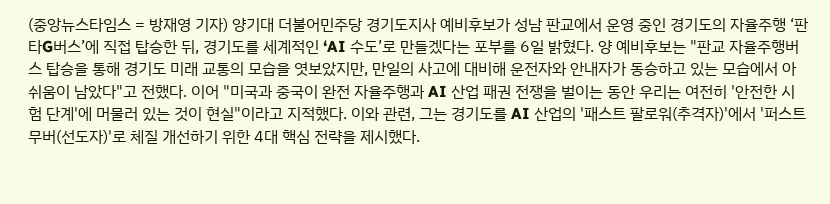(중앙뉴스타임스 = 방재영 기자) 양기대 더불어민주당 경기도지사 예비후보가 성남 판교에서 운영 중인 경기도의 자율주행 ‘판타G버스’에 직접 탑승한 뒤, 경기도를 세계적인 ‘AI 수도’로 만들겠다는 포부를 6일 밝혔다. 양 예비후보는 "판교 자율주행버스 탑승을 통해 경기도 미래 교통의 모습을 엿보았지만, 만일의 사고에 대비해 운전자와 안내자가 동승하고 있는 모습에서 아쉬움이 남았다"고 전했다. 이어 "미국과 중국이 완전 자율주행과 AI 산업 패권 전쟁을 벌이는 동안 우리는 여전히 '안전한 시험 단계'에 머물러 있는 것이 현실"이라고 지적했다. 이와 관련, 그는 경기도를 AI 산업의 '패스트 팔로워(추격자)'에서 '퍼스트 무버(선도자)'로 체질 개선하기 위한 4대 핵심 전략을 제시했다.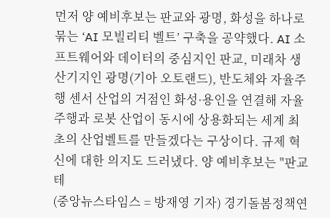먼저 양 예비후보는 판교와 광명, 화성을 하나로 묶는 ‘AI 모빌리티 벨트’ 구축을 공약했다. AI 소프트웨어와 데이터의 중심지인 판교, 미래차 생산기지인 광명(기아 오토랜드), 반도체와 자율주행 센서 산업의 거점인 화성·용인을 연결해 자율주행과 로봇 산업이 동시에 상용화되는 세계 최초의 산업벨트를 만들겠다는 구상이다. 규제 혁신에 대한 의지도 드러냈다. 양 예비후보는 "판교 테
(중앙뉴스타임스 = 방재영 기자) 경기돌봄정책연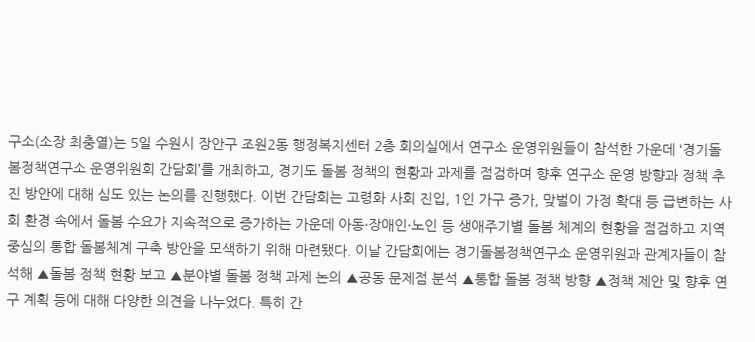구소(소장 최충열)는 5일 수원시 장안구 조원2동 행정복지센터 2층 회의실에서 연구소 운영위원들이 참석한 가운데 ‘경기돌봄정책연구소 운영위원회 간담회’를 개최하고, 경기도 돌봄 정책의 현황과 과제를 점검하며 향후 연구소 운영 방향과 정책 추진 방안에 대해 심도 있는 논의를 진행했다. 이번 간담회는 고령화 사회 진입, 1인 가구 증가, 맞벌이 가정 확대 등 급변하는 사회 환경 속에서 돌봄 수요가 지속적으로 증가하는 가운데 아동·장애인·노인 등 생애주기별 돌봄 체계의 현황을 점검하고 지역 중심의 통합 돌봄체계 구축 방안을 모색하기 위해 마련됐다. 이날 간담회에는 경기돌봄정책연구소 운영위원과 관계자들이 참석해 ▲돌봄 정책 현황 보고 ▲분야별 돌봄 정책 과제 논의 ▲공동 문제점 분석 ▲통합 돌봄 정책 방향 ▲정책 제안 및 향후 연구 계획 등에 대해 다양한 의견을 나누었다. 특히 간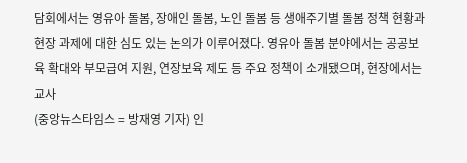담회에서는 영유아 돌봄, 장애인 돌봄, 노인 돌봄 등 생애주기별 돌봄 정책 현황과 현장 과제에 대한 심도 있는 논의가 이루어졌다. 영유아 돌봄 분야에서는 공공보육 확대와 부모급여 지원, 연장보육 제도 등 주요 정책이 소개됐으며, 현장에서는 교사
(중앙뉴스타임스 = 방재영 기자) 인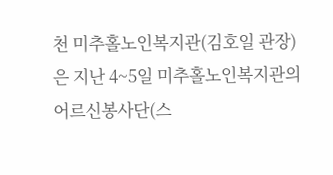천 미추홀노인복지관(김호일 관장)은 지난 4~5일 미추홀노인복지관의 어르신봉사단(스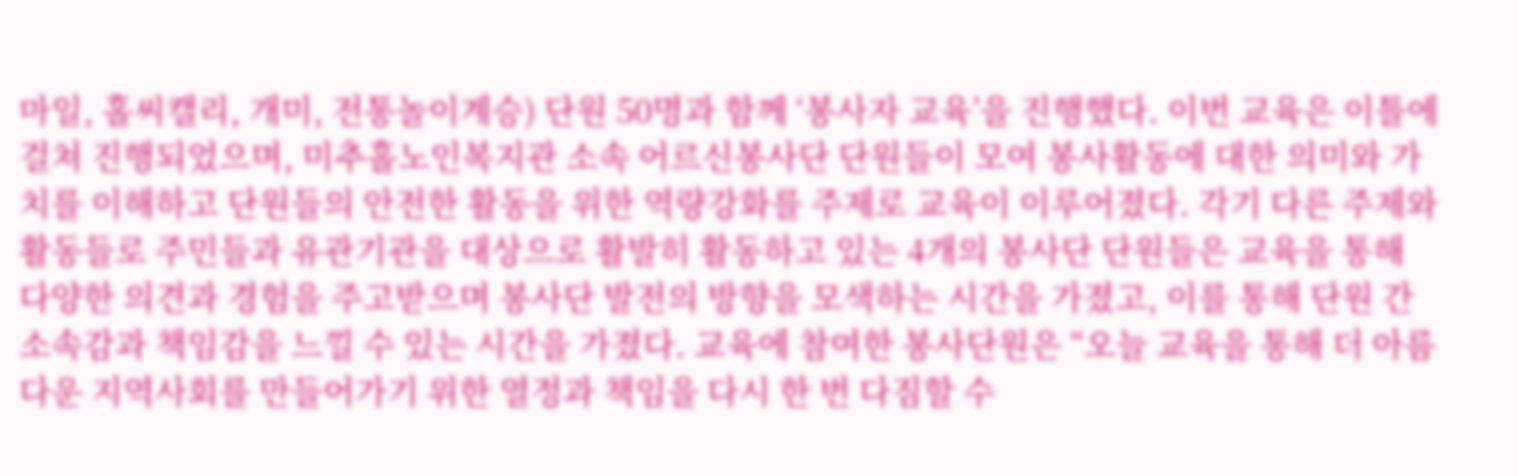마일, 홀씨캘리, 개미, 전통놀이계승) 단원 50명과 함께 ‘봉사자 교육’을 진행했다. 이번 교육은 이틀에 걸쳐 진행되었으며, 미추홀노인복지관 소속 어르신봉사단 단원들이 모여 봉사활동에 대한 의미와 가치를 이해하고 단원들의 안전한 활동을 위한 역량강화를 주제로 교육이 이루어졌다. 각기 다른 주제와 활동들로 주민들과 유관기관을 대상으로 활발히 활동하고 있는 4개의 봉사단 단원들은 교육을 통해 다양한 의견과 경험을 주고받으며 봉사단 발전의 방향을 모색하는 시간을 가졌고, 이를 통해 단원 간 소속감과 책임감을 느낄 수 있는 시간을 가졌다. 교육에 참여한 봉사단원은 “오늘 교육을 통해 더 아름다운 지역사회를 만들어가기 위한 열정과 책임을 다시 한 번 다짐할 수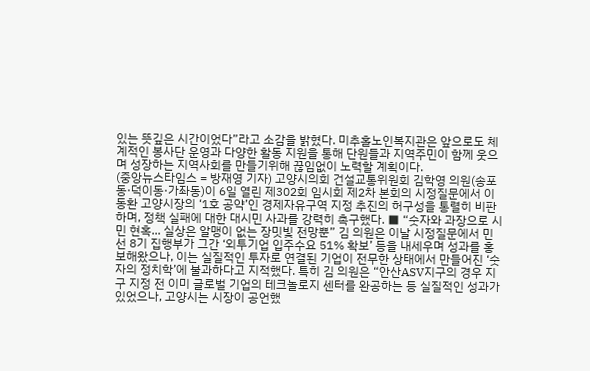있는 뜻깊은 시간이었다”라고 소감을 밝혔다. 미추홀노인복지관은 앞으로도 체계적인 봉사단 운영과 다양한 활동 지원을 통해 단원들과 지역주민이 함께 웃으며 성장하는 지역사회를 만들기위해 끊임없이 노력할 계획이다.
(중앙뉴스타임스 = 방재영 기자) 고양시의회 건설교통위원회 김학영 의원(송포동·덕이동·가좌동)이 6일 열린 제302회 임시회 제2차 본회의 시정질문에서 이동환 고양시장의 ‘1호 공약’인 경제자유구역 지정 추진의 허구성을 통렬히 비판하며, 정책 실패에 대한 대시민 사과를 강력히 촉구했다. ■ “숫자와 과장으로 시민 현혹... 실상은 알맹이 없는 장밋빛 전망뿐” 김 의원은 이날 시정질문에서 민선 8기 집행부가 그간 ‘외투기업 입주수요 51% 확보’ 등을 내세우며 성과를 홍보해왔으나, 이는 실질적인 투자로 연결된 기업이 전무한 상태에서 만들어진 ‘숫자의 정치학’에 불과하다고 지적했다. 특히 김 의원은 “안산ASV지구의 경우 지구 지정 전 이미 글로벌 기업의 테크놀로지 센터를 완공하는 등 실질적인 성과가 있었으나, 고양시는 시장이 공언했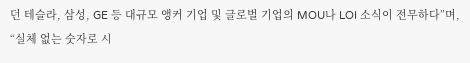던 테슬라, 삼성, GE 등 대규모 앵커 기업 및 글로벌 기업의 MOU나 LOI 소식이 전무하다”며, “실체 없는 숫자로 시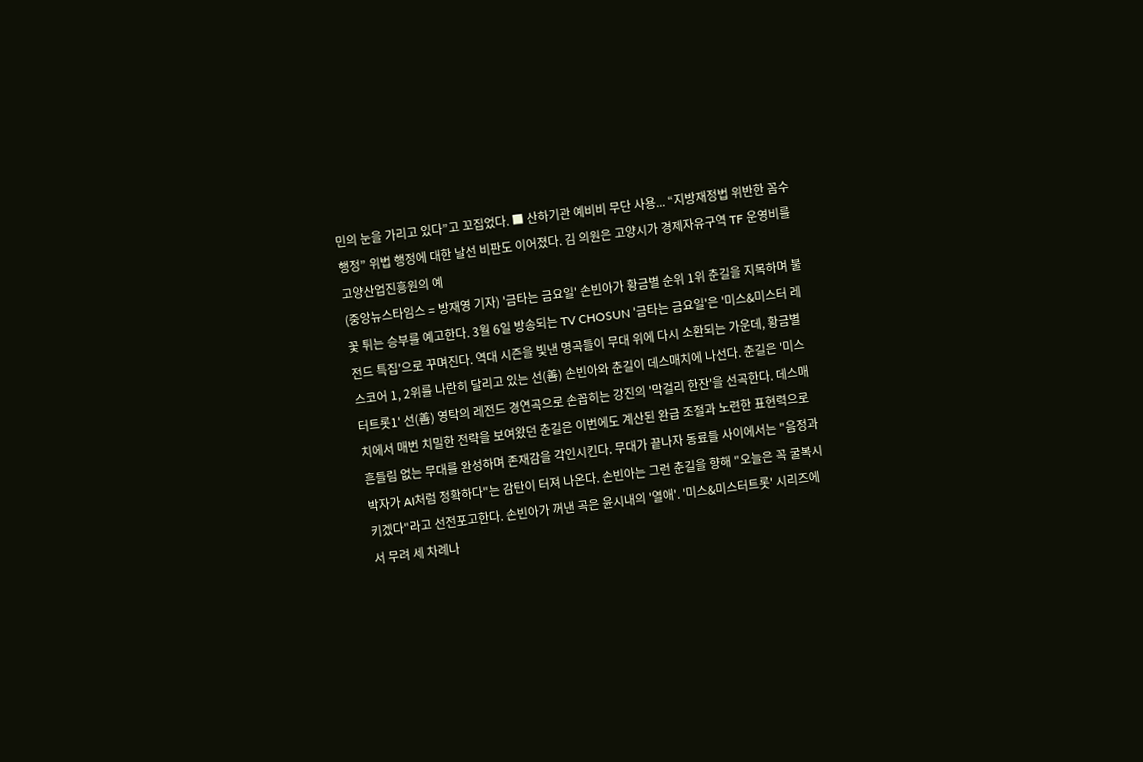민의 눈을 가리고 있다”고 꼬집었다. ■ 산하기관 예비비 무단 사용... “지방재정법 위반한 꼼수 행정” 위법 행정에 대한 날선 비판도 이어졌다. 김 의원은 고양시가 경제자유구역 TF 운영비를 고양산업진흥원의 예
(중앙뉴스타임스 = 방재영 기자) '금타는 금요일' 손빈아가 황금별 순위 1위 춘길을 지목하며 불꽃 튀는 승부를 예고한다. 3월 6일 방송되는 TV CHOSUN '금타는 금요일'은 '미스&미스터 레전드 특집'으로 꾸며진다. 역대 시즌을 빛낸 명곡들이 무대 위에 다시 소환되는 가운데, 황금별 스코어 1, 2위를 나란히 달리고 있는 선(善) 손빈아와 춘길이 데스매치에 나선다. 춘길은 '미스터트롯1' 선(善) 영탁의 레전드 경연곡으로 손꼽히는 강진의 '막걸리 한잔'을 선곡한다. 데스매치에서 매번 치밀한 전략을 보여왔던 춘길은 이번에도 계산된 완급 조절과 노련한 표현력으로 흔들림 없는 무대를 완성하며 존재감을 각인시킨다. 무대가 끝나자 동료들 사이에서는 "음정과 박자가 AI처럼 정확하다"는 감탄이 터져 나온다. 손빈아는 그런 춘길을 향해 "오늘은 꼭 굴복시키겠다"라고 선전포고한다. 손빈아가 꺼낸 곡은 윤시내의 '열애'. '미스&미스터트롯' 시리즈에서 무려 세 차례나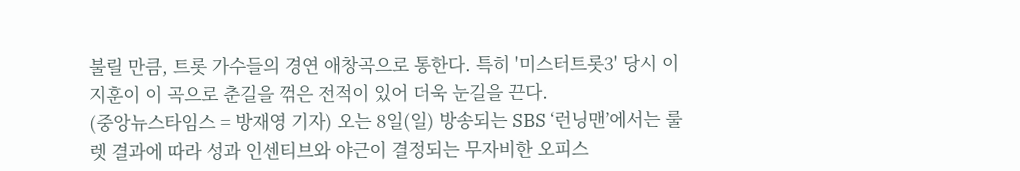불릴 만큼, 트롯 가수들의 경연 애창곡으로 통한다. 특히 '미스터트롯3' 당시 이지훈이 이 곡으로 춘길을 꺾은 전적이 있어 더욱 눈길을 끈다.
(중앙뉴스타임스 = 방재영 기자) 오는 8일(일) 방송되는 SBS ‘런닝맨’에서는 룰렛 결과에 따라 성과 인센티브와 야근이 결정되는 무자비한 오피스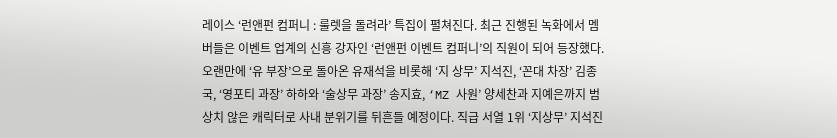레이스 ‘런앤펀 컴퍼니 : 룰렛을 돌려라’ 특집이 펼쳐진다. 최근 진행된 녹화에서 멤버들은 이벤트 업계의 신흥 강자인 ‘런앤펀 이벤트 컴퍼니’의 직원이 되어 등장했다. 오랜만에 ‘유 부장’으로 돌아온 유재석을 비롯해 ‘지 상무’ 지석진, ‘꼰대 차장’ 김종국, ‘영포티 과장’ 하하와 ‘술상무 과장’ 송지효, ‘MZ 사원’ 양세찬과 지예은까지 범상치 않은 캐릭터로 사내 분위기를 뒤흔들 예정이다. 직급 서열 1위 ‘지상무’ 지석진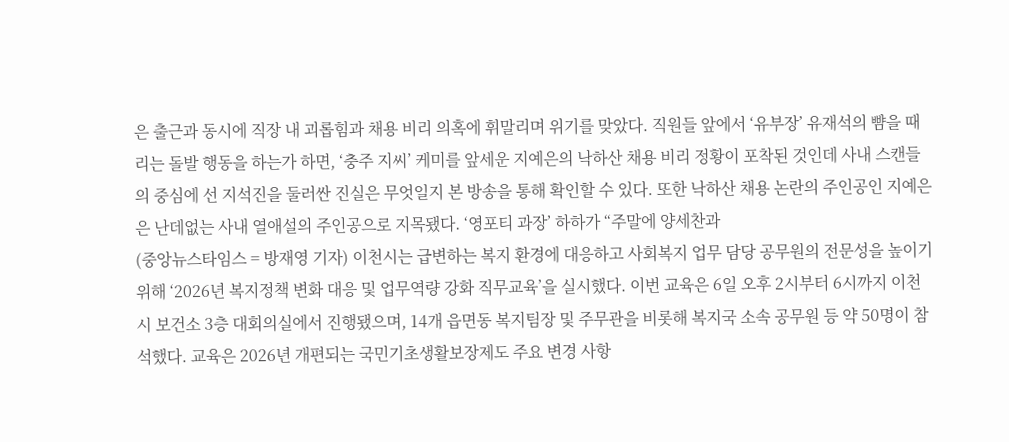은 출근과 동시에 직장 내 괴롭힘과 채용 비리 의혹에 휘말리며 위기를 맞았다. 직원들 앞에서 ‘유부장’ 유재석의 뺨을 때리는 돌발 행동을 하는가 하면, ‘충주 지씨’ 케미를 앞세운 지예은의 낙하산 채용 비리 정황이 포착된 것인데 사내 스캔들의 중심에 선 지석진을 둘러싼 진실은 무엇일지 본 방송을 통해 확인할 수 있다. 또한 낙하산 채용 논란의 주인공인 지예은은 난데없는 사내 열애설의 주인공으로 지목됐다. ‘영포티 과장’ 하하가 “주말에 양세찬과
(중앙뉴스타임스 = 방재영 기자) 이천시는 급변하는 복지 환경에 대응하고 사회복지 업무 담당 공무원의 전문성을 높이기 위해 ‘2026년 복지정책 변화 대응 및 업무역량 강화 직무교육’을 실시했다. 이번 교육은 6일 오후 2시부터 6시까지 이천시 보건소 3층 대회의실에서 진행됐으며, 14개 읍면동 복지팀장 및 주무관을 비롯해 복지국 소속 공무원 등 약 50명이 참석했다. 교육은 2026년 개편되는 국민기초생활보장제도 주요 변경 사항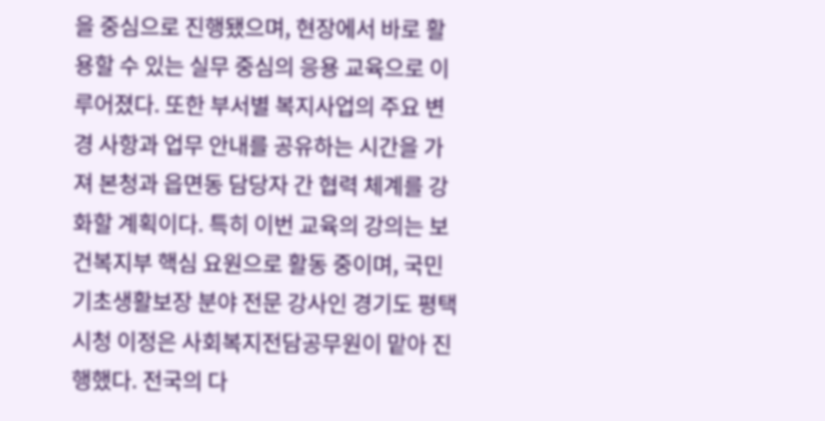을 중심으로 진행됐으며, 현장에서 바로 활용할 수 있는 실무 중심의 응용 교육으로 이루어졌다. 또한 부서별 복지사업의 주요 변경 사항과 업무 안내를 공유하는 시간을 가져 본청과 읍면동 담당자 간 협력 체계를 강화할 계획이다. 특히 이번 교육의 강의는 보건복지부 핵심 요원으로 활동 중이며, 국민기초생활보장 분야 전문 강사인 경기도 평택시청 이정은 사회복지전담공무원이 맡아 진행했다. 전국의 다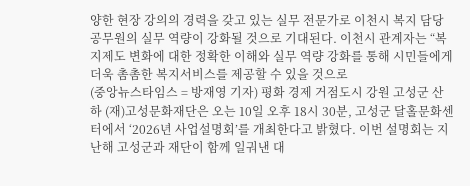양한 현장 강의의 경력을 갖고 있는 실무 전문가로 이천시 복지 담당 공무원의 실무 역량이 강화될 것으로 기대된다. 이천시 관계자는 “복지제도 변화에 대한 정확한 이해와 실무 역량 강화를 통해 시민들에게 더욱 촘촘한 복지서비스를 제공할 수 있을 것으로
(중앙뉴스타임스 = 방재영 기자) 평화 경제 거점도시 강원 고성군 산하 (재)고성문화재단은 오는 10일 오후 18시 30분, 고성군 달홀문화센터에서 ‘2026년 사업설명회’를 개최한다고 밝혔다. 이번 설명회는 지난해 고성군과 재단이 함께 일궈낸 대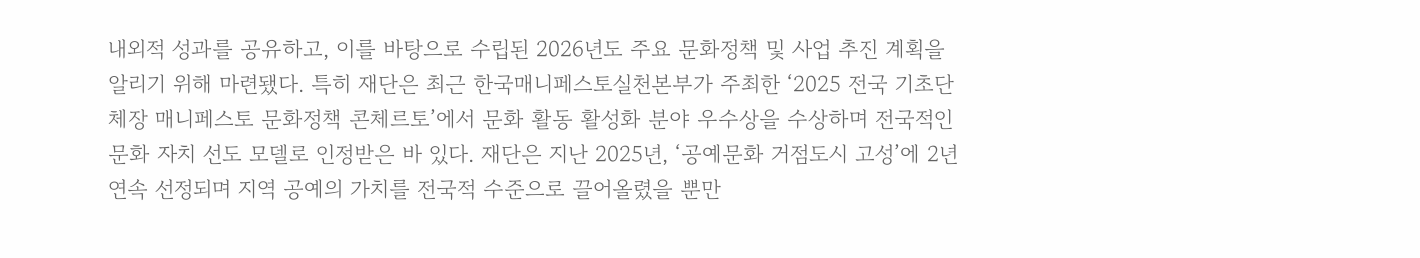내외적 성과를 공유하고, 이를 바탕으로 수립된 2026년도 주요 문화정책 및 사업 추진 계획을 알리기 위해 마련됐다. 특히 재단은 최근 한국매니페스토실천본부가 주최한 ‘2025 전국 기초단체장 매니페스토 문화정책 콘체르토’에서 문화 활동 활성화 분야 우수상을 수상하며 전국적인 문화 자치 선도 모델로 인정받은 바 있다. 재단은 지난 2025년, ‘공예문화 거점도시 고성’에 2년 연속 선정되며 지역 공예의 가치를 전국적 수준으로 끌어올렸을 뿐만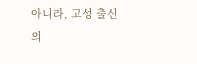아니라, 고성 출신의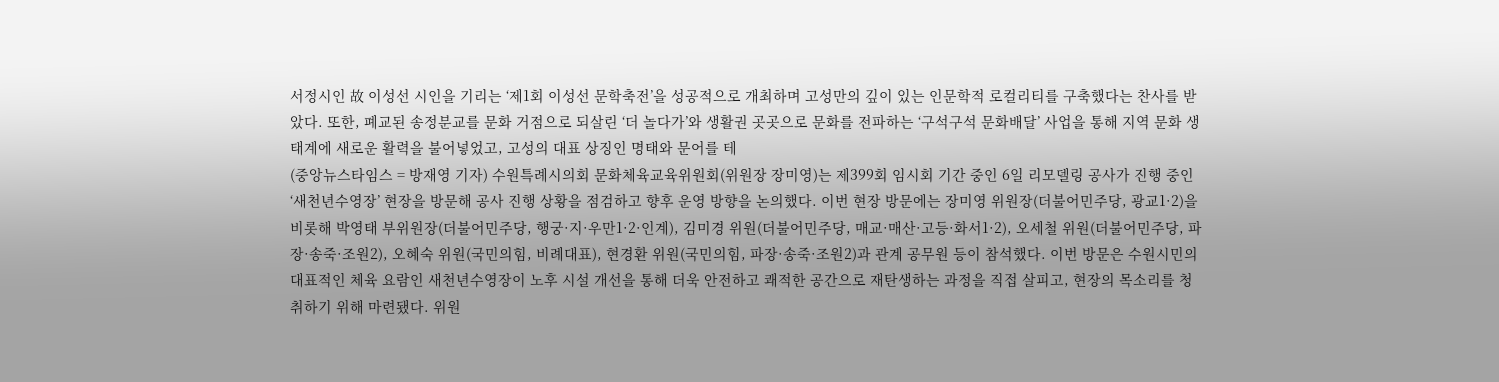서정시인 故 이성선 시인을 기리는 ‘제1회 이성선 문학축전’을 성공적으로 개최하며 고성만의 깊이 있는 인문학적 로컬리티를 구축했다는 찬사를 받았다. 또한, 폐교된 송정분교를 문화 거점으로 되살린 ‘더 놀다가’와 생활권 곳곳으로 문화를 전파하는 ‘구석구석 문화배달’ 사업을 통해 지역 문화 생태계에 새로운 활력을 불어넣었고, 고성의 대표 상징인 명태와 문어를 테
(중앙뉴스타임스 = 방재영 기자) 수원특례시의회 문화체육교육위원회(위원장 장미영)는 제399회 임시회 기간 중인 6일 리모델링 공사가 진행 중인 ‘새천년수영장’ 현장을 방문해 공사 진행 상황을 점검하고 향후 운영 방향을 논의했다. 이번 현장 방문에는 장미영 위원장(더불어민주당, 광교1·2)을 비롯해 박영태 부위원장(더불어민주당, 행궁·지·우만1·2·인계), 김미경 위원(더불어민주당, 매교·매산·고등·화서1·2), 오세철 위원(더불어민주당, 파장·송죽·조원2), 오혜숙 위원(국민의힘, 비례대표), 현경환 위원(국민의힘, 파장·송죽·조원2)과 관계 공무원 등이 참석했다. 이번 방문은 수원시민의 대표적인 체육 요람인 새천년수영장이 노후 시설 개선을 통해 더욱 안전하고 쾌적한 공간으로 재탄생하는 과정을 직접 살피고, 현장의 목소리를 청취하기 위해 마련됐다. 위원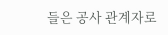들은 공사 관계자로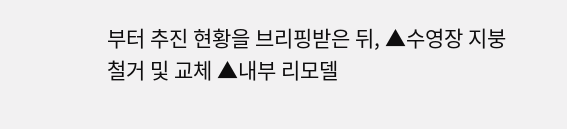부터 추진 현황을 브리핑받은 뒤, ▲수영장 지붕 철거 및 교체 ▲내부 리모델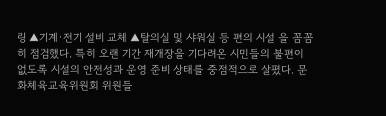링 ▲기계·전기 설비 교체 ▲탈의실 및 샤워실 등 편의 시설 을 꼼꼼히 점검했다. 특히 오랜 기간 재개장을 기다려온 시민들의 불편이 없도록 시설의 안전성과 운영 준비 상태를 중점적으로 살폈다. 문화체육교육위원회 위원들